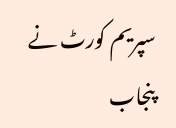سپریم کورٹ نے پنجاب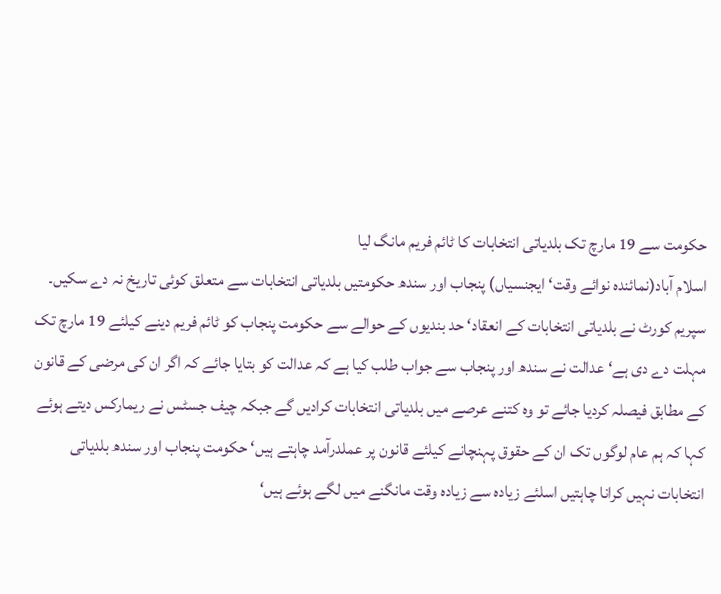حکومت سے 19 مارچ تک بلدیاتی انتخابات کا ٹائم فریم مانگ لیا
اسلام آباد(نمائندہ نوائے وقت‘ ایجنسیاں) پنجاب اور سندھ حکومتیں بلدیاتی انتخابات سے متعلق کوئی تاریخ نہ دے سکیں۔ سپریم کورٹ نے بلدیاتی انتخابات کے انعقاد‘ حد بندیوں کے حوالے سے حکومت پنجاب کو ٹائم فریم دینے کیلئے 19 مارچ تک مہلت دے دی ہے‘ عدالت نے سندھ اور پنجاب سے جواب طلب کیا ہے کہ عدالت کو بتایا جائے کہ اگر ان کی مرضی کے قانون کے مطابق فیصلہ کردیا جائے تو وہ کتنے عرصے میں بلدیاتی انتخابات کرادیں گے جبکہ چیف جسٹس نے ریمارکس دیتے ہوئے کہا کہ ہم عام لوگوں تک ان کے حقوق پہنچانے کیلئے قانون پر عملدرآمد چاہتے ہیں‘ حکومت پنجاب اور سندھ بلدیاتی انتخابات نہیں کرانا چاہتیں اسلئے زیادہ سے زیادہ وقت مانگنے میں لگے ہوئے ہیں‘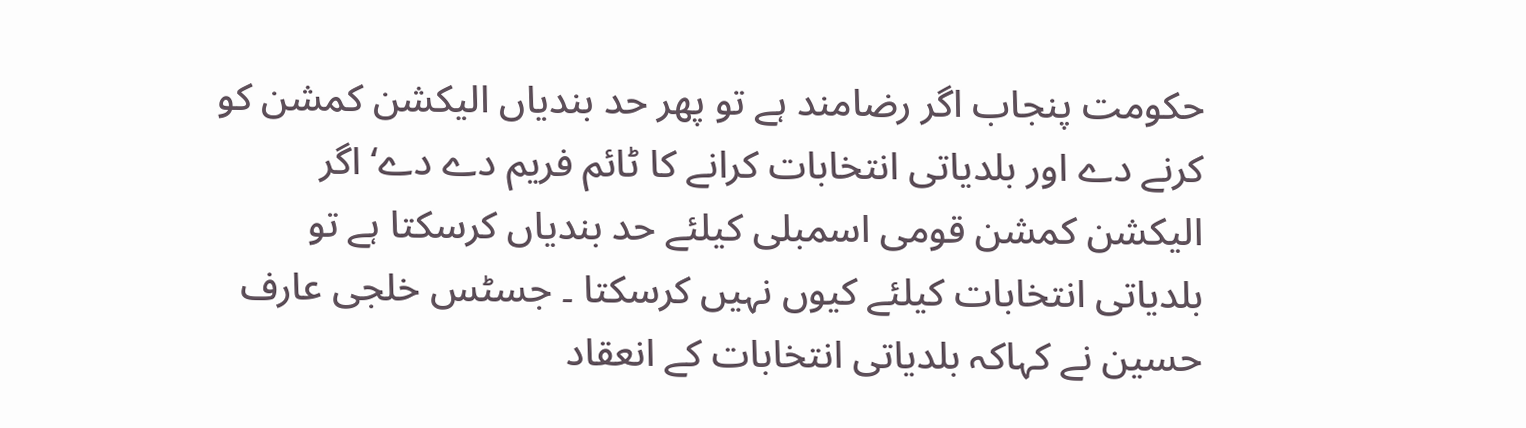حکومت پنجاب اگر رضامند ہے تو پھر حد بندیاں الیکشن کمشن کو کرنے دے اور بلدیاتی انتخابات کرانے کا ٹائم فریم دے دے‘ اگر الیکشن کمشن قومی اسمبلی کیلئے حد بندیاں کرسکتا ہے تو بلدیاتی انتخابات کیلئے کیوں نہیں کرسکتا ۔ جسٹس خلجی عارف حسین نے کہاکہ بلدیاتی انتخابات کے انعقاد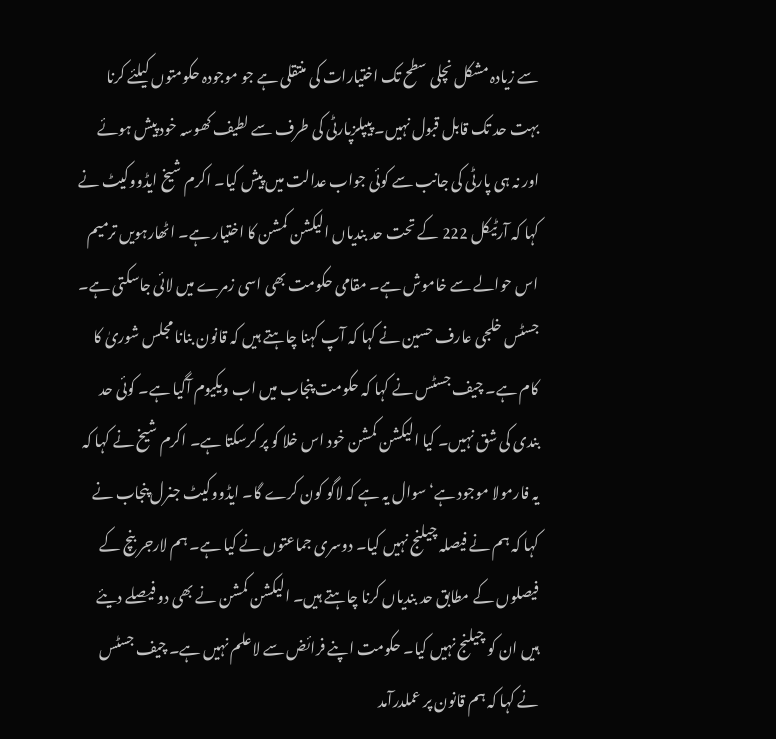سے زیادہ مشکل نچلی سطح تک اختیارات کی منتقلی ہے جو موجودہ حکومتوں کیلئے کرنا بہت حد تک قابل قبول نہیں۔ پیپلزپارٹی کی طرف سے لطیف کھوسہ خود پیش ہوئے اور نہ ہی پارٹی کی جانب سے کوئی جواب عدالت میں پیش کیا۔ اکرم شیخ ایڈووکیٹ نے کہا کہ آرٹیکل 222 کے تحت حد بندیاں الیکشن کمشن کا اختیار ہے۔ اٹھارہویں ترمیم اس حوالے سے خاموش ہے۔ مقامی حکومت بھی اسی زمرے میں لائی جاسکتی ہے۔ جسٹس خلجی عارف حسین نے کہا کہ آپ کہنا چاہتے ہیں کہ قانون بنانا مجلس شوریٰ کا کام ہے۔ چیف جسٹس نے کہا کہ حکومت پنجاب میں اب ویکیوم آگیا ہے۔ کوئی حد بندی کی شق نہیں۔ کیا الیکشن کمشن خود اس خلا کو پر کرسکتا ہے۔ اکرم شیخ نے کہا کہ یہ فارمولا موجود ہے‘ سوال یہ ہے کہ لاگو کون کرے گا۔ ایڈووکیٹ جنرل پنجاب نے کہا کہ ہم نے فیصلہ چیلنج نہیں کیا۔ دوسری جماعتوں نے کیا ہے۔ ہم لارجر بنچ کے فیصلوں کے مطابق حد بندیاں کرنا چاہتے ہیں۔ الیکشن کمشن نے بھی دو فیصلے دیئے ہیں ان کو چیلنج نہیں کیا۔ حکومت اپنے فرائض سے لاعلم نہیں ہے۔ چیف جسٹس نے کہا کہ ہم قانون پر عملدرآمد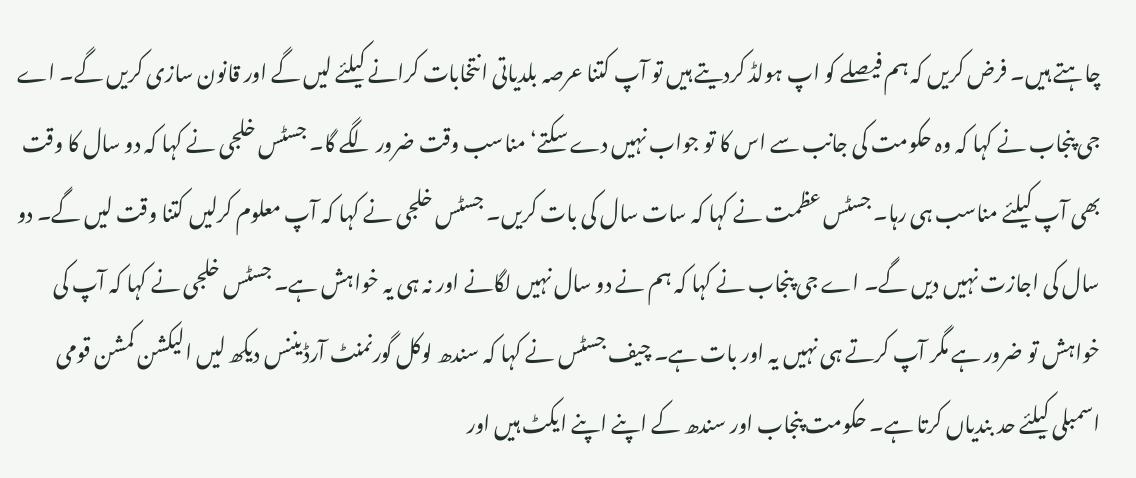چاہتے ہیں۔ فرض کریں کہ ہم فیصلے کو اپ ہولڈ کردیتے ہیں تو آپ کتنا عرصہ بلدیاتی انتخابات کرانے کیلئے لیں گے اور قانون سازی کریں گے۔ اے جی پنجاب نے کہا کہ وہ حکومت کی جانب سے اس کا تو جواب نہیں دے سکتے‘ مناسب وقت ضرور لگے گا۔ جسٹس خلجی نے کہا کہ دو سال کا وقت بھی آپ کیلئے مناسب ہی رہا۔ جسٹس عظمت نے کہا کہ سات سال کی بات کریں۔ جسٹس خلجی نے کہا کہ آپ معلوم کرلیں کتنا وقت لیں گے۔ دو سال کی اجازت نہیں دیں گے۔ اے جی پنجاب نے کہا کہ ہم نے دو سال نہیں لگانے اور نہ ہی یہ خواہش ہے۔ جسٹس خلجی نے کہا کہ آپ کی خواہش تو ضرور ہے مگر آپ کرتے ہی نہیں یہ اور بات ہے۔ چیف جسٹس نے کہا کہ سندھ لوکل گورنمنٹ آرڈیننس دیکھ لیں الیکشن کمشن قومی اسمبلی کیلئے حد بندیاں کرتا ہے۔ حکومت پنجاب اور سندھ کے اپنے اپنے ایکٹ ہیں اور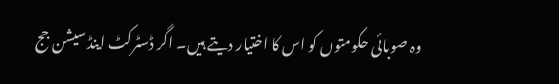وہ صوبائی حکومتوں کو اس کا اختیار دیتے ہیں۔ اگر ڈسٹرکٹ اینڈ سیشن جج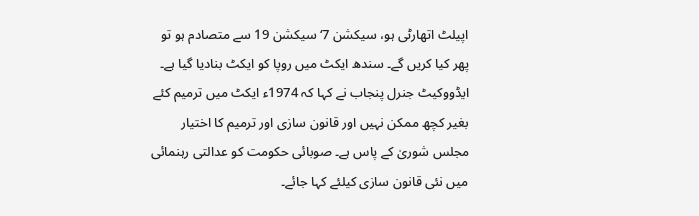اپیلٹ اتھارٹی ہو، سیکشن 7‘ سیکشن 19 سے متصادم ہو تو پھر کیا کریں گے۔ سندھ ایکٹ میں روپا کو ایکٹ بنادیا گیا ہے۔ ایڈووکیٹ جنرل پنجاب نے کہا کہ 1974ء ایکٹ میں ترمیم کئے بغیر کچھ ممکن نہیں اور قانون سازی اور ترمیم کا اختیار مجلس شوریٰ کے پاس ہے۔ صوبائی حکومت کو عدالتی رہنمائی میں نئی قانون سازی کیلئے کہا جائے۔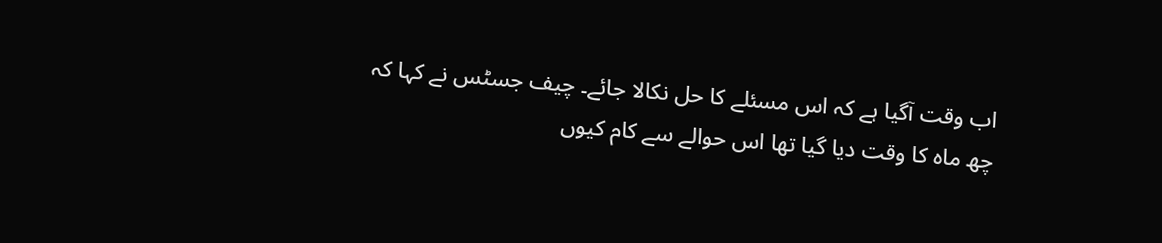اب وقت آگیا ہے کہ اس مسئلے کا حل نکالا جائے۔ چیف جسٹس نے کہا کہ چھ ماہ کا وقت دیا گیا تھا اس حوالے سے کام کیوں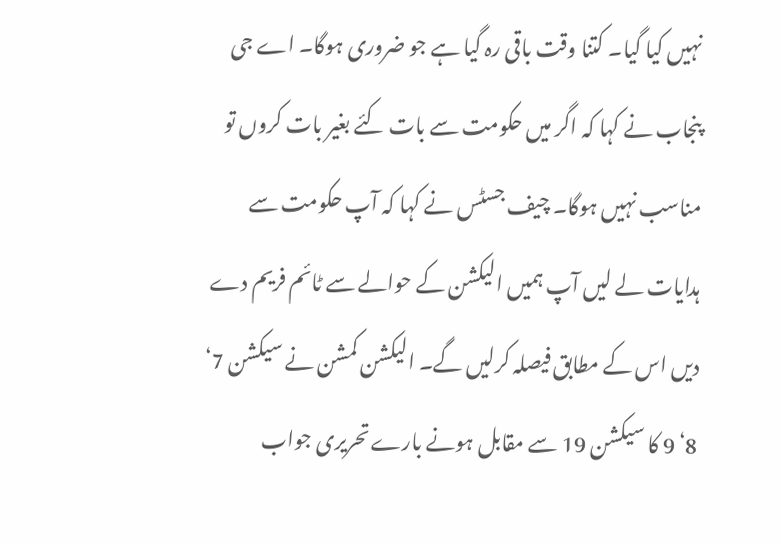نہیں کیا گیا۔ کتنا وقت باقی رہ گیا ہے جو ضروری ہوگا۔ اے جی پنجاب نے کہا کہ اگر میں حکومت سے بات کئے بغیر بات کروں تو مناسب نہیں ہوگا۔ چیف جسٹس نے کہا کہ آپ حکومت سے ہدایات لے لیں آپ ہمیں الیکشن کے حوالے سے ٹائم فریم دے دیں اس کے مطابق فیصلہ کرلیں گے۔ الیکشن کمشن نے سیکشن 7‘ 8‘ 9 کا سیکشن 19 سے مقابل ہونے بارے تحریری جواب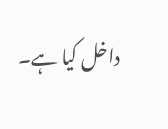داخل کیا ہے۔